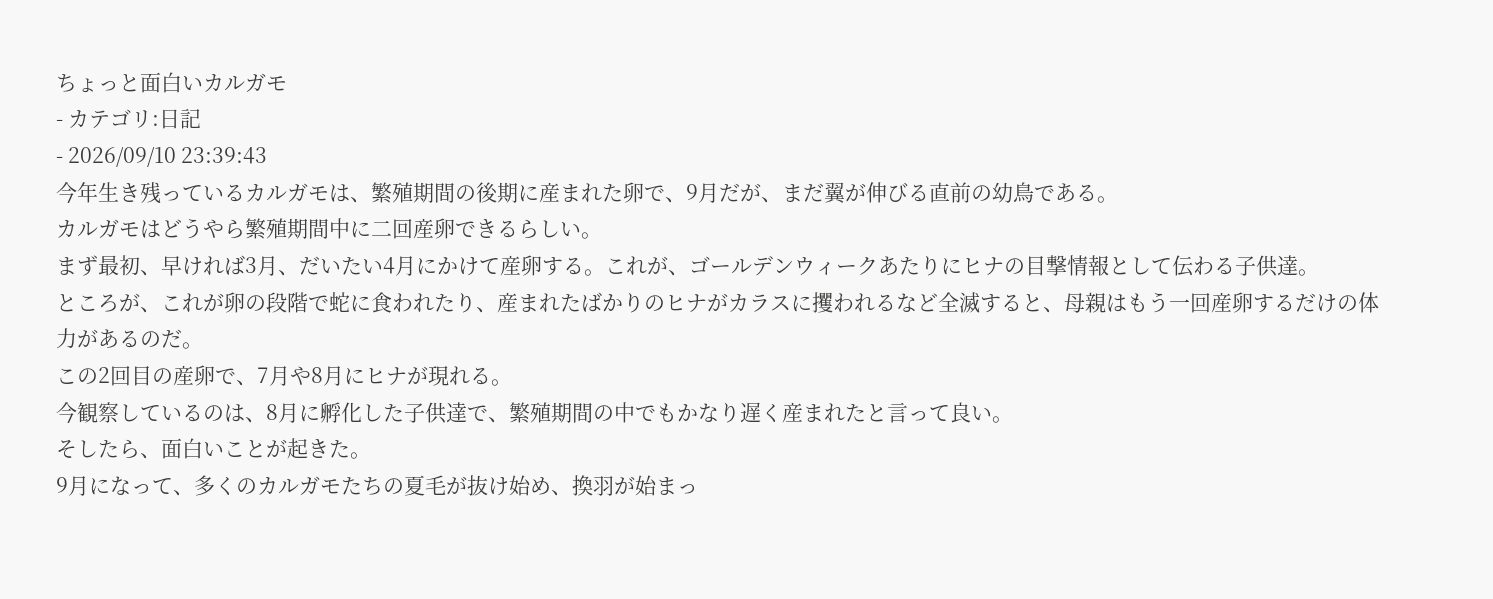ちょっと面白いカルガモ
- カテゴリ:日記
- 2026/09/10 23:39:43
今年生き残っているカルガモは、繁殖期間の後期に産まれた卵で、9月だが、まだ翼が伸びる直前の幼鳥である。
カルガモはどうやら繁殖期間中に二回産卵できるらしい。
まず最初、早ければ3月、だいたい4月にかけて産卵する。これが、ゴールデンウィークあたりにヒナの目撃情報として伝わる子供達。
ところが、これが卵の段階で蛇に食われたり、産まれたばかりのヒナがカラスに攫われるなど全滅すると、母親はもう一回産卵するだけの体力があるのだ。
この2回目の産卵で、7月や8月にヒナが現れる。
今観察しているのは、8月に孵化した子供達で、繁殖期間の中でもかなり遅く産まれたと言って良い。
そしたら、面白いことが起きた。
9月になって、多くのカルガモたちの夏毛が抜け始め、換羽が始まっ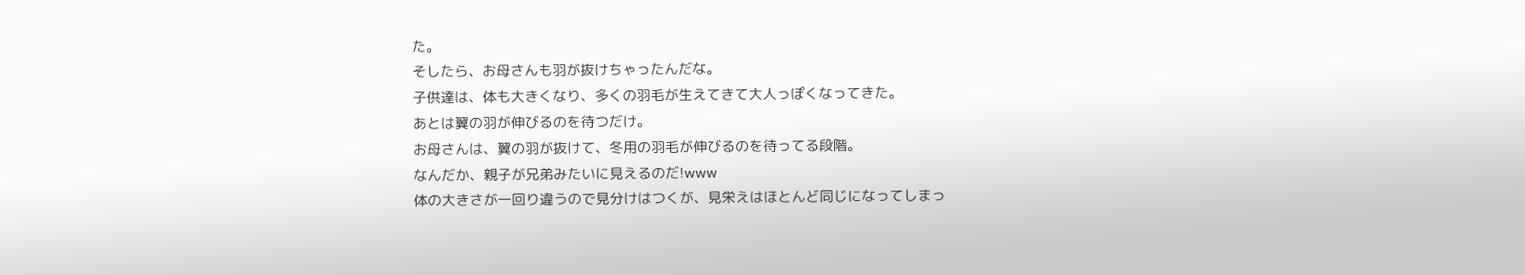た。
そしたら、お母さんも羽が抜けちゃったんだな。
子供達は、体も大きくなり、多くの羽毛が生えてきて大人っぽくなってきた。
あとは翼の羽が伸びるのを待つだけ。
お母さんは、翼の羽が抜けて、冬用の羽毛が伸びるのを待ってる段階。
なんだか、親子が兄弟みたいに見えるのだ!www
体の大きさが一回り違うので見分けはつくが、見栄えはほとんど同じになってしまっ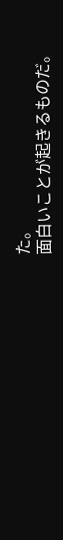た。
面白いことが起きるものだ。